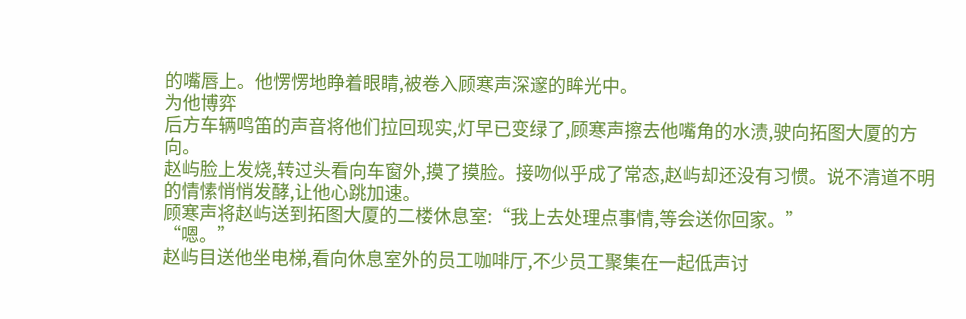的嘴唇上。他愣愣地睁着眼睛,被卷入顾寒声深邃的眸光中。
为他博弈
后方车辆鸣笛的声音将他们拉回现实,灯早已变绿了,顾寒声擦去他嘴角的水渍,驶向拓图大厦的方向。
赵屿脸上发烧,转过头看向车窗外,摸了摸脸。接吻似乎成了常态,赵屿却还没有习惯。说不清道不明的情愫悄悄发酵,让他心跳加速。
顾寒声将赵屿送到拓图大厦的二楼休息室:“我上去处理点事情,等会送你回家。”
“嗯。”
赵屿目送他坐电梯,看向休息室外的员工咖啡厅,不少员工聚集在一起低声讨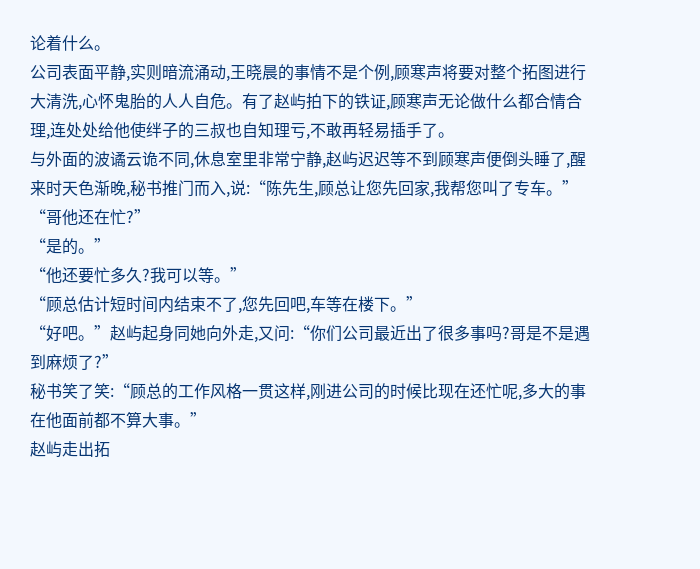论着什么。
公司表面平静,实则暗流涌动,王晓晨的事情不是个例,顾寒声将要对整个拓图进行大清洗,心怀鬼胎的人人自危。有了赵屿拍下的铁证,顾寒声无论做什么都合情合理,连处处给他使绊子的三叔也自知理亏,不敢再轻易插手了。
与外面的波谲云诡不同,休息室里非常宁静,赵屿迟迟等不到顾寒声便倒头睡了,醒来时天色渐晚,秘书推门而入,说:“陈先生,顾总让您先回家,我帮您叫了专车。”
“哥他还在忙?”
“是的。”
“他还要忙多久?我可以等。”
“顾总估计短时间内结束不了,您先回吧,车等在楼下。”
“好吧。”赵屿起身同她向外走,又问:“你们公司最近出了很多事吗?哥是不是遇到麻烦了?”
秘书笑了笑:“顾总的工作风格一贯这样,刚进公司的时候比现在还忙呢,多大的事在他面前都不算大事。”
赵屿走出拓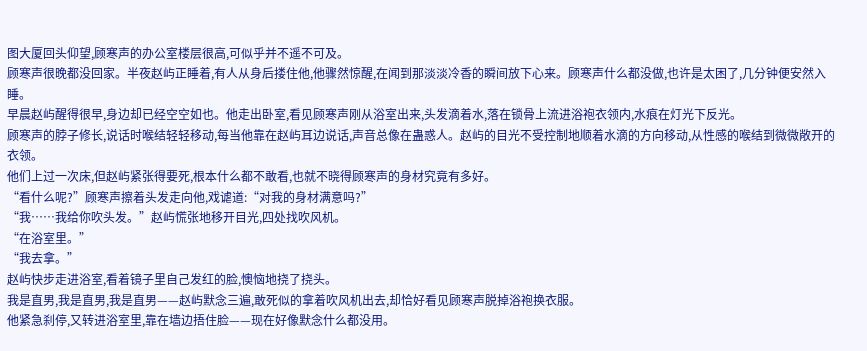图大厦回头仰望,顾寒声的办公室楼层很高,可似乎并不遥不可及。
顾寒声很晚都没回家。半夜赵屿正睡着,有人从身后搂住他,他骤然惊醒,在闻到那淡淡冷香的瞬间放下心来。顾寒声什么都没做,也许是太困了,几分钟便安然入睡。
早晨赵屿醒得很早,身边却已经空空如也。他走出卧室,看见顾寒声刚从浴室出来,头发滴着水,落在锁骨上流进浴袍衣领内,水痕在灯光下反光。
顾寒声的脖子修长,说话时喉结轻轻移动,每当他靠在赵屿耳边说话,声音总像在蛊惑人。赵屿的目光不受控制地顺着水滴的方向移动,从性感的喉结到微微敞开的衣领。
他们上过一次床,但赵屿紧张得要死,根本什么都不敢看,也就不晓得顾寒声的身材究竟有多好。
“看什么呢?”顾寒声擦着头发走向他,戏谑道:“对我的身材满意吗?”
“我……我给你吹头发。”赵屿慌张地移开目光,四处找吹风机。
“在浴室里。”
“我去拿。”
赵屿快步走进浴室,看着镜子里自己发红的脸,懊恼地挠了挠头。
我是直男,我是直男,我是直男——赵屿默念三遍,敢死似的拿着吹风机出去,却恰好看见顾寒声脱掉浴袍换衣服。
他紧急刹停,又转进浴室里,靠在墙边捂住脸——现在好像默念什么都没用。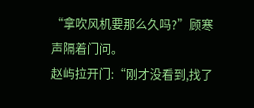“拿吹风机要那么久吗?”顾寒声隔着门问。
赵屿拉开门:“刚才没看到,找了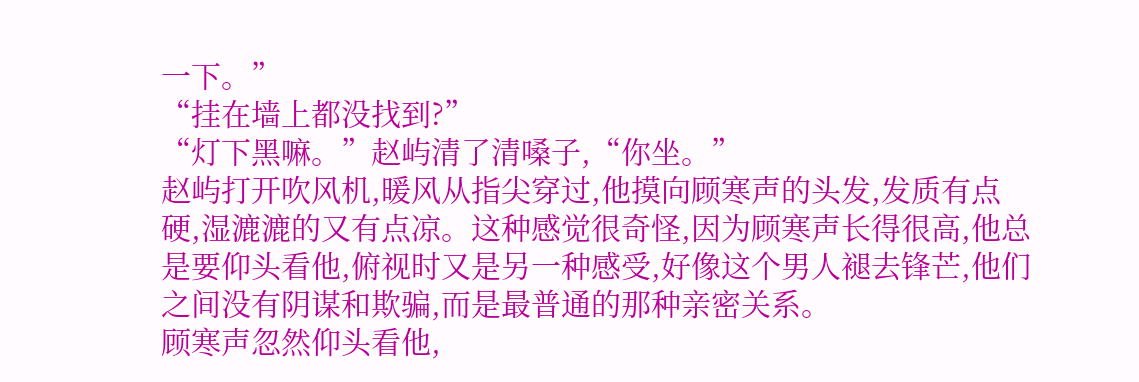一下。”
“挂在墙上都没找到?”
“灯下黑嘛。”赵屿清了清嗓子,“你坐。”
赵屿打开吹风机,暖风从指尖穿过,他摸向顾寒声的头发,发质有点硬,湿漉漉的又有点凉。这种感觉很奇怪,因为顾寒声长得很高,他总是要仰头看他,俯视时又是另一种感受,好像这个男人褪去锋芒,他们之间没有阴谋和欺骗,而是最普通的那种亲密关系。
顾寒声忽然仰头看他,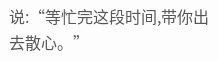说:“等忙完这段时间,带你出去散心。”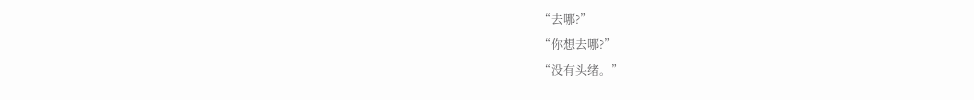“去哪?”
“你想去哪?”
“没有头绪。”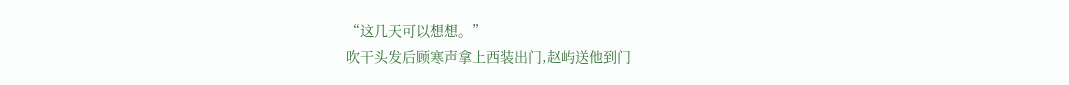“这几天可以想想。”
吹干头发后顾寒声拿上西装出门,赵屿送他到门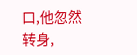口,他忽然转身,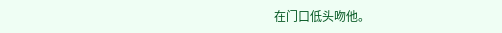在门口低头吻他。